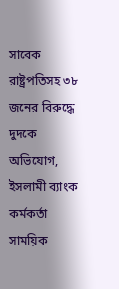সাবেক রাষ্ট্রপতিসহ ৩৮ জনের বিরুদ্ধে দুদকে অভিযোগ, ইসলামী ব্যাংক কর্মকর্তা সাময়িক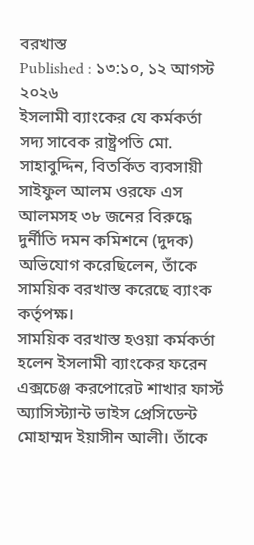বরখাস্ত
Published : ১৩:১০, ১২ আগস্ট ২০২৬
ইসলামী ব্যাংকের যে কর্মকর্তা সদ্য সাবেক রাষ্ট্রপতি মো. সাহাবুদ্দিন, বিতর্কিত ব্যবসায়ী সাইফুল আলম ওরফে এস আলমসহ ৩৮ জনের বিরুদ্ধে দুর্নীতি দমন কমিশনে (দুদক) অভিযোগ করেছিলেন, তাঁকে সাময়িক বরখাস্ত করেছে ব্যাংক কর্তৃপক্ষ।
সাময়িক বরখাস্ত হওয়া কর্মকর্তা হলেন ইসলামী ব্যাংকের ফরেন এক্সচেঞ্জ করপোরেট শাখার ফার্স্ট অ্যাসিস্ট্যান্ট ভাইস প্রেসিডেন্ট মোহাম্মদ ইয়াসীন আলী। তাঁকে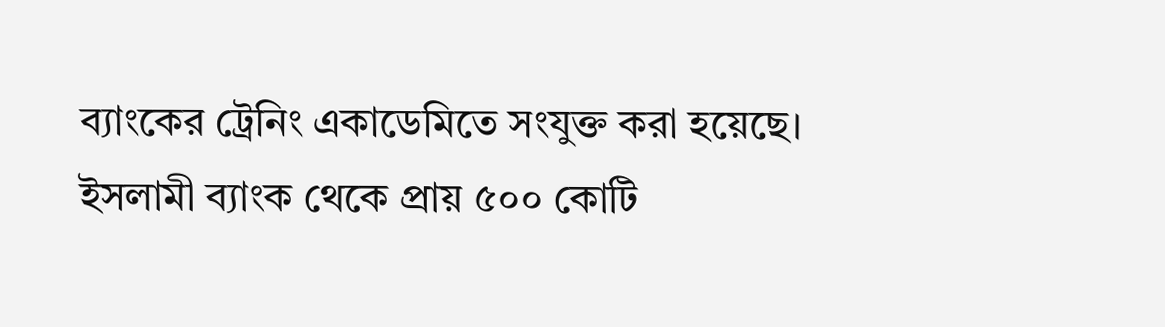ব্যাংকের ট্রেনিং একাডেমিতে সংযুক্ত করা হয়েছে।
ইসলামী ব্যাংক থেকে প্রায় ৫০০ কোটি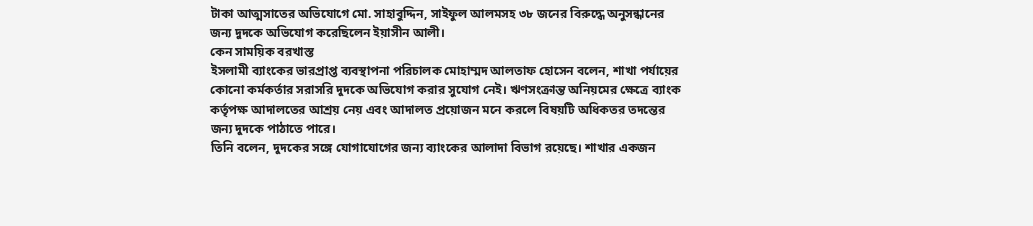টাকা আত্মসাতের অভিযোগে মো. সাহাবুদ্দিন, সাইফুল আলমসহ ৩৮ জনের বিরুদ্ধে অনুসন্ধানের জন্য দুদকে অভিযোগ করেছিলেন ইয়াসীন আলী।
কেন সাময়িক বরখাস্ত
ইসলামী ব্যাংকের ভারপ্রাপ্ত ব্যবস্থাপনা পরিচালক মোহাম্মদ আলতাফ হোসেন বলেন, শাখা পর্যায়ের কোনো কর্মকর্তার সরাসরি দুদকে অভিযোগ করার সুযোগ নেই। ঋণসংক্রান্ত অনিয়মের ক্ষেত্রে ব্যাংক কর্তৃপক্ষ আদালতের আশ্রয় নেয় এবং আদালত প্রয়োজন মনে করলে বিষয়টি অধিকতর তদন্তের জন্য দুদকে পাঠাতে পারে।
তিনি বলেন, দুদকের সঙ্গে যোগাযোগের জন্য ব্যাংকের আলাদা বিভাগ রয়েছে। শাখার একজন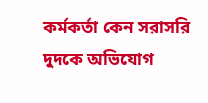কর্মকর্তা কেন সরাসরি দুদকে অভিযোগ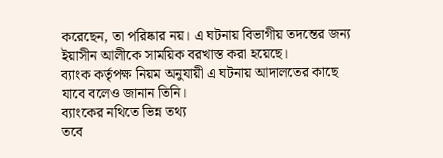করেছেন, তা পরিষ্কার নয়। এ ঘটনায় বিভাগীয় তদন্তের জন্য ইয়াসীন আলীকে সাময়িক বরখাস্ত করা হয়েছে।
ব্যাংক কর্তৃপক্ষ নিয়ম অনুযায়ী এ ঘটনায় আদালতের কাছে যাবে বলেও জানান তিনি।
ব্যাংকের নথিতে ভিন্ন তথ্য
তবে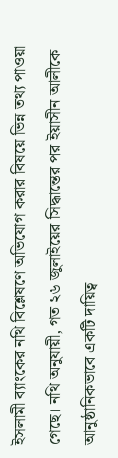ইসলামী ব্যাংকের নথি বিশ্লেষণে অভিযোগ করার বিষয়ে ভিন্ন তথ্য পাওয়া গেছে। নথি অনুযায়ী, গত ২৬ জুলাইয়ের সিদ্ধান্তের পর ইয়াসীন আলীকে আনুষ্ঠানিকভাবে একটি দায়িত্ব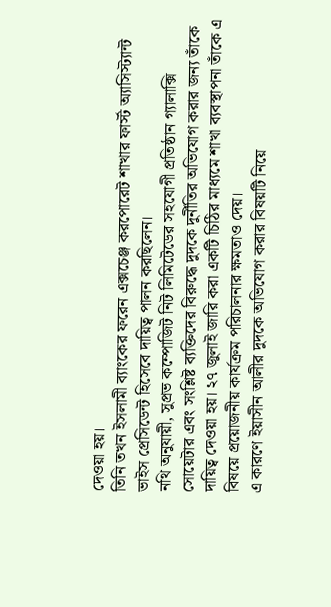দেওয়া হয়।
তিনি তখন ইসলামী ব্যাংকের ফরেন এক্সচেঞ্জ করপোরেট শাখার ফার্স্ট অ্যাসিস্ট্যান্ট ভাইস প্রেসিডেন্ট হিসেবে দায়িত্ব পালন করছিলেন।
নথি অনুযায়ী, সুপ্রভ কম্পোজিট নিট লিমিটেডের সহযোগী প্রতিষ্ঠান গ্যালাক্সি সোয়েটার এবং সংশ্লিষ্ট ব্যক্তিদের বিরুদ্ধে দুদকে দুর্নীতির অভিযোগ করার জন্য তাঁকে দায়িত্ব দেওয়া হয়। ২৭ জুলাই জারি করা একটি চিঠির মাধ্যমে শাখা ব্যবস্থাপনা তাঁকে এ বিষয়ে প্রয়োজনীয় কার্যক্রম পরিচালনার ক্ষমতাও দেয়।
এ কারণে ইয়াসীন আলীর দুদকে অভিযোগ করার বিষয়টি নিয়ে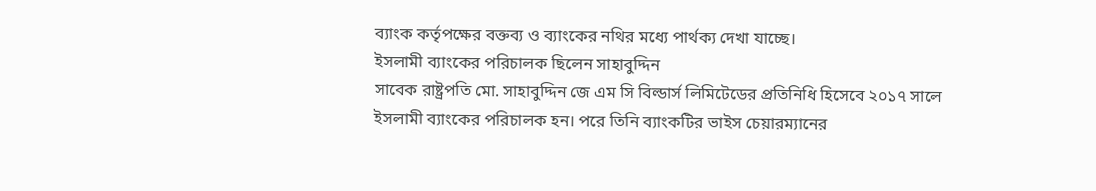ব্যাংক কর্তৃপক্ষের বক্তব্য ও ব্যাংকের নথির মধ্যে পার্থক্য দেখা যাচ্ছে।
ইসলামী ব্যাংকের পরিচালক ছিলেন সাহাবুদ্দিন
সাবেক রাষ্ট্রপতি মো. সাহাবুদ্দিন জে এম সি বিল্ডার্স লিমিটেডের প্রতিনিধি হিসেবে ২০১৭ সালে ইসলামী ব্যাংকের পরিচালক হন। পরে তিনি ব্যাংকটির ভাইস চেয়ারম্যানের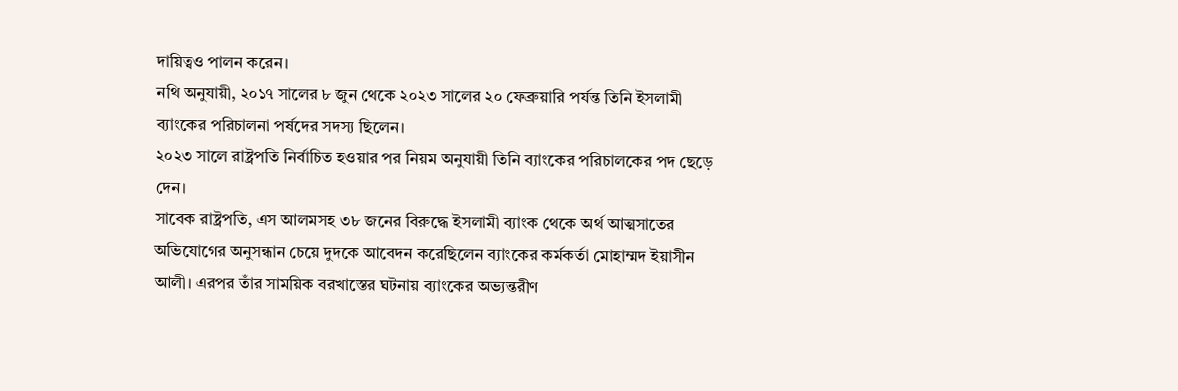দায়িত্বও পালন করেন।
নথি অনুযায়ী, ২০১৭ সালের ৮ জুন থেকে ২০২৩ সালের ২০ ফেব্রুয়ারি পর্যন্ত তিনি ইসলামী ব্যাংকের পরিচালনা পর্ষদের সদস্য ছিলেন।
২০২৩ সালে রাষ্ট্রপতি নির্বাচিত হওয়ার পর নিয়ম অনুযায়ী তিনি ব্যাংকের পরিচালকের পদ ছেড়ে দেন।
সাবেক রাষ্ট্রপতি, এস আলমসহ ৩৮ জনের বিরুদ্ধে ইসলামী ব্যাংক থেকে অর্থ আত্মসাতের অভিযোগের অনুসন্ধান চেয়ে দুদকে আবেদন করেছিলেন ব্যাংকের কর্মকর্তা মোহাম্মদ ইয়াসীন আলী। এরপর তাঁর সাময়িক বরখাস্তের ঘটনায় ব্যাংকের অভ্যন্তরীণ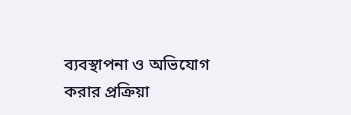ব্যবস্থাপনা ও অভিযোগ করার প্রক্রিয়া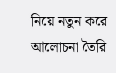নিয়ে নতুন করে আলোচনা তৈরি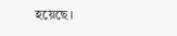হয়েছে।